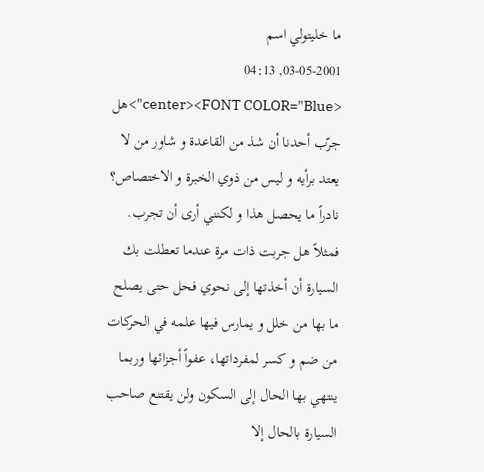ما خليتولي اسم
03-05-2001, 04:13
<center><FONT COLOR="Blue">هل جرّب أحدنا أن شذ من القاعدة و شاور من لا يعتد برأيه و ليس من ذوي الخبرة و الاختصاص؟ نادراً ما يحصل هذا و لكنني أرى أن تجرب. فمثلاً هل جربت ذات مرة عندما تعطلت بك السيارة أن أخذتها إلى نحوي فحل حتى يصلح ما بها من خلل و يمارس فيها علمه في الحركات من ضم و كسر لمفرداتها، عفواً أجزائها وربما ينتهي بها الحال إلى السكون ولن يقتنع صاحب السيارة بالحال إلا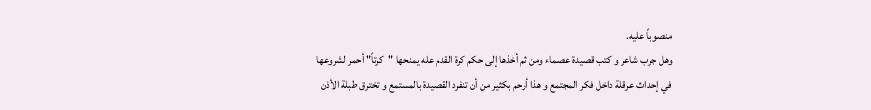منصوباً عليه.
وهل جرب شاعر و كتب قصيدة عصماء ومن ثم أخذها إلى حكم كرة القدم عله يمنحها "كرتاً" أحمر لشروعها في إحداث عرقلة داخل فكر المجتمع و هذا أرحم بكثير من أن تنفرد القصيدة بالمستمع و تخترق طبلة الأذن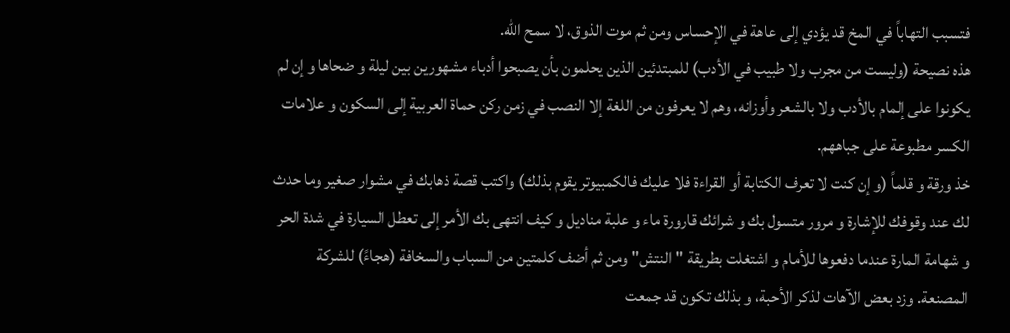فتسبب التهاباً في المخ قد يؤدي إلى عاهة في الإحساس ومن ثم موت الذوق، لا سمح الله.
هذه نصيحة (وليست من مجرب ولا طبيب في الأدب) للمبتدئين الذين يحلمون بأن يصبحوا أدباء مشهورين بين ليلة و ضحاها و إن لم يكونوا على إلمام بالأدب ولا بالشعر وأوزانه، وهم لا يعرفون من اللغة إلا النصب في زمن ركن حماة العربية إلى السكون و علامات الكسر مطبوعة على جباههم.
خذ ورقة و قلماً (و إن كنت لا تعرف الكتابة أو القراءة فلا عليك فالكمبيوتر يقوم بذلك) واكتب قصة ذهابك في مشوار صغير وما حدث لك عند وقوفك للإشارة و مرور متسول بك و شرائك قارورة ماء و علبة مناديل و كيف انتهى بك الأمر إلى تعطل السيارة في شدة الحر و شهامة المارة عندما دفعوها للأمام و اشتغلت بطريقة "النتش" ومن ثم أضف كلمتين من السباب والسخافة (هجاءً) للشركة المصنعة. وزد بعض الآهات لذكر الأحبة، و بذلك تكون قد جمعت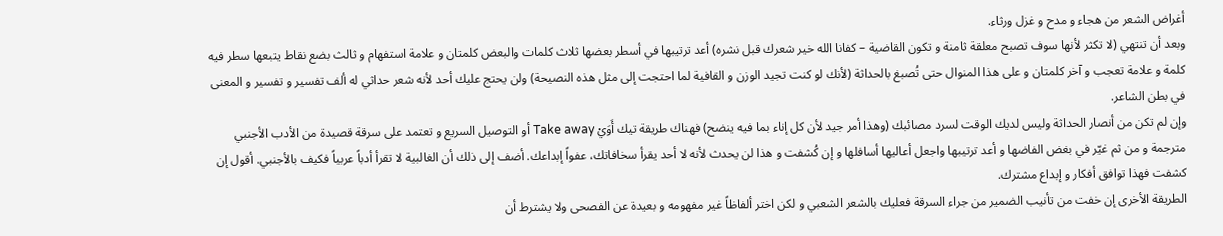أغراض الشعر من هجاء و مدح و غزل ورثاء.
وبعد أن تنتهي (لا تكثر لأنها سوف تصبح معلقة ثامنة و تكون القاضية – كفانا الله خير شعرك قبل نشره) أعد ترتيبها في أسطر بعضها ثلاث كلمات والبعض كلمتان و علامة استفهام و ثالث بضع نقاط يتبعها سطر فيه كلمة و علامة تعجب و آخر كلمتان و على هذا المنوال حتى تُصبغ بالحداثة (لأنك لو كنت تجيد الوزن و القافية لما احتجت إلى مثل هذه النصيحة) ولن يحتج عليك أحد لأنه شعر حداثي له ألف تفسير و تفسير و المعنى في بطن الشاعر.
وإن لم تكن من أنصار الحداثة وليس لديك الوقت لسرد مصائبك (وهذا أمر جيد لأن كل إناء بما فيه ينضح) فهناك طريقة تيك أَوَيْ Take away أو التوصيل السريع و تعتمد على سرقة قصيدة من الأدب الأجنبي مترجمة و من ثم غيّر في بغض الفاضها و أعد ترتيبها واجعل أعاليها أسافلها و إن كُشفت و هذا لن يحدث لأنه لا أحد يقرأ سخافاتك، عفواً إبداعك. أضف إلى ذلك أن الغالبية لا تقرأ أدباً عربياً فكيف بالأجنبي. أقول إن كشفت فهذا توافق أفكار و إبداع مشترك.
الطريقة الأخرى إن خفت من تأنيب الضمير من جراء السرقة فعليك بالشعر الشعبي و لكن اختر ألفاظاً غير مفهومه و بعيدة عن الفصحى ولا يشترط أن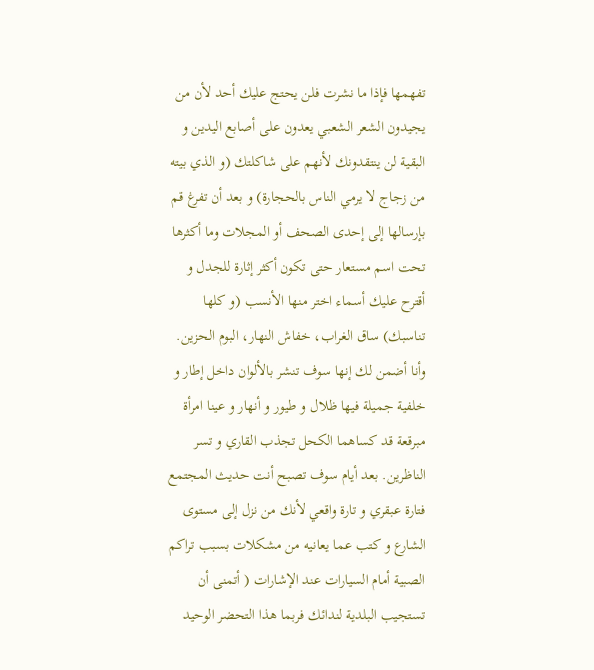تفهمها فإذا ما نشرت فلن يحتج عليك أحد لأن من يجيدون الشعر الشعبي يعدون على أصابع اليدين و البقية لن ينتقدونك لأنهم على شاكلتك (و الذي بيته من زجاج لا يرمي الناس بالحجارة) و بعد أن تفرغ قم بإرسالها إلى إحدى الصحف أو المجلات وما أكثرها تحت اسم مستعار حتى تكون أكثر إثارة للجدل و أقترح عليك أسماء اختر منها الأنسب (و كلها تناسبك) ساق الغراب، خفاش النهار، البوم الحزين. وأنا أضمن لك إنها سوف تنشر بالألوان داخل إطار و خلفية جميلة فيها ظلال و طيور و أنهار و عينا امرأة مبرقعة قد كساهما الكحل تجذب القاري و تسر الناظرين. بعد أيام سوف تصبح أنت حديث المجتمع فتارة عبقري و تارة واقعي لأنك من نزل إلى مستوى الشارع و كتب عما يعانيه من مشكلات بسبب تراكم الصبية أمام السيارات عند الإشارات ( أتمنى أن تستجيب البلدية لندائك فربما هذا التحضر الوحيد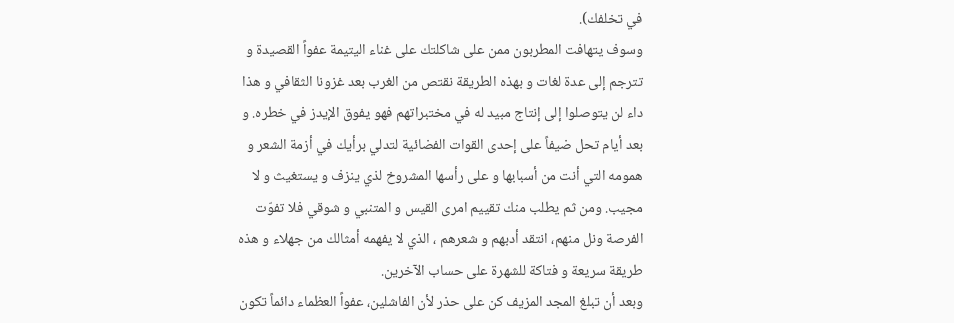في تخلفك).
وسوف يتهافت المطربون ممن على شاكلتك على غناء اليتيمة عفواً القصيدة و تترجم إلى عدة لغات و بهذه الطريقة نقتص من الغرب بعد غزونا الثقافي و هذا داء لن يتوصلوا إلى إنتاج مبيد له في مختبراتهم فهو يفوق الإيدز في خطره. و بعد أيام تحل ضيفاً على إحدى القوات الفضائية لتدلي برأيك في أزمة الشعر و همومه التي أنت من أسبابها و على رأسها المشروخ لذي ينزف و يستغيث و لا مجيب. ومن ثم يطلب منك تقييم امرى القيس و المتنبي و شوقي فلا تفوّت الفرصة ونل منهم، انتقد أدبهم و شعرهم ، الذي لا يفهمه أمثالك من جهلاء و هذه طريقة سريعة و فتاكة للشهرة على حساب الآخرين.
وبعد أن تبلغ المجد المزيف كن على حذر لأن الفاشلين، عفواً العظماء دائماً تكون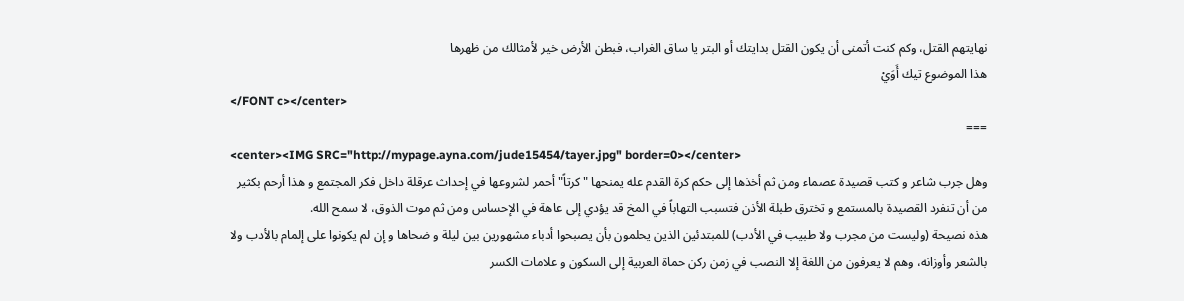نهايتهم القتل، وكم كنت أتمنى أن يكون القتل بدايتك أو البتر يا ساق الغراب، فبطن الأرض خير لأمثالك من ظهرها
هذا الموضوع تيك أَوَيْ
</FONT c></center>
===
<center><IMG SRC="http://mypage.ayna.com/jude15454/tayer.jpg" border=0></center>
وهل جرب شاعر و كتب قصيدة عصماء ومن ثم أخذها إلى حكم كرة القدم عله يمنحها "كرتاً" أحمر لشروعها في إحداث عرقلة داخل فكر المجتمع و هذا أرحم بكثير من أن تنفرد القصيدة بالمستمع و تخترق طبلة الأذن فتسبب التهاباً في المخ قد يؤدي إلى عاهة في الإحساس ومن ثم موت الذوق، لا سمح الله.
هذه نصيحة (وليست من مجرب ولا طبيب في الأدب) للمبتدئين الذين يحلمون بأن يصبحوا أدباء مشهورين بين ليلة و ضحاها و إن لم يكونوا على إلمام بالأدب ولا بالشعر وأوزانه، وهم لا يعرفون من اللغة إلا النصب في زمن ركن حماة العربية إلى السكون و علامات الكسر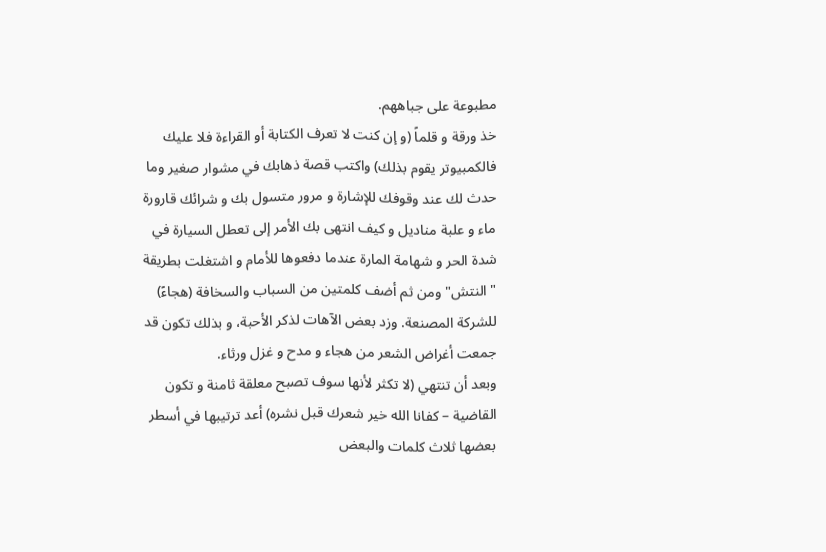مطبوعة على جباههم.
خذ ورقة و قلماً (و إن كنت لا تعرف الكتابة أو القراءة فلا عليك فالكمبيوتر يقوم بذلك) واكتب قصة ذهابك في مشوار صغير وما حدث لك عند وقوفك للإشارة و مرور متسول بك و شرائك قارورة ماء و علبة مناديل و كيف انتهى بك الأمر إلى تعطل السيارة في شدة الحر و شهامة المارة عندما دفعوها للأمام و اشتغلت بطريقة "النتش" ومن ثم أضف كلمتين من السباب والسخافة (هجاءً) للشركة المصنعة. وزد بعض الآهات لذكر الأحبة، و بذلك تكون قد جمعت أغراض الشعر من هجاء و مدح و غزل ورثاء.
وبعد أن تنتهي (لا تكثر لأنها سوف تصبح معلقة ثامنة و تكون القاضية – كفانا الله خير شعرك قبل نشره) أعد ترتيبها في أسطر بعضها ثلاث كلمات والبعض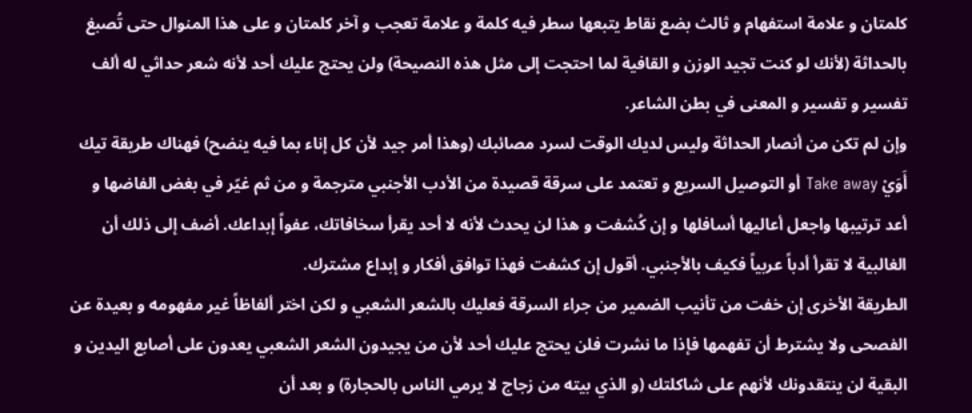كلمتان و علامة استفهام و ثالث بضع نقاط يتبعها سطر فيه كلمة و علامة تعجب و آخر كلمتان و على هذا المنوال حتى تُصبغ بالحداثة (لأنك لو كنت تجيد الوزن و القافية لما احتجت إلى مثل هذه النصيحة) ولن يحتج عليك أحد لأنه شعر حداثي له ألف تفسير و تفسير و المعنى في بطن الشاعر.
وإن لم تكن من أنصار الحداثة وليس لديك الوقت لسرد مصائبك (وهذا أمر جيد لأن كل إناء بما فيه ينضح) فهناك طريقة تيك أَوَيْ Take away أو التوصيل السريع و تعتمد على سرقة قصيدة من الأدب الأجنبي مترجمة و من ثم غيّر في بغض الفاضها و أعد ترتيبها واجعل أعاليها أسافلها و إن كُشفت و هذا لن يحدث لأنه لا أحد يقرأ سخافاتك، عفواً إبداعك. أضف إلى ذلك أن الغالبية لا تقرأ أدباً عربياً فكيف بالأجنبي. أقول إن كشفت فهذا توافق أفكار و إبداع مشترك.
الطريقة الأخرى إن خفت من تأنيب الضمير من جراء السرقة فعليك بالشعر الشعبي و لكن اختر ألفاظاً غير مفهومه و بعيدة عن الفصحى ولا يشترط أن تفهمها فإذا ما نشرت فلن يحتج عليك أحد لأن من يجيدون الشعر الشعبي يعدون على أصابع اليدين و البقية لن ينتقدونك لأنهم على شاكلتك (و الذي بيته من زجاج لا يرمي الناس بالحجارة) و بعد أن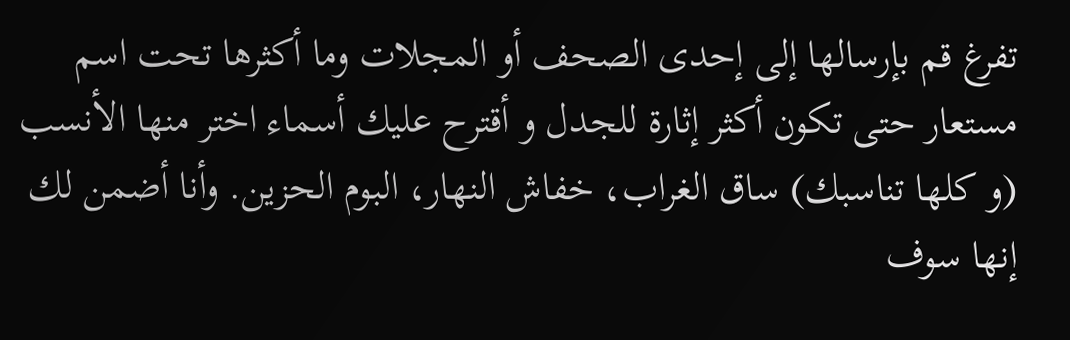تفرغ قم بإرسالها إلى إحدى الصحف أو المجلات وما أكثرها تحت اسم مستعار حتى تكون أكثر إثارة للجدل و أقترح عليك أسماء اختر منها الأنسب (و كلها تناسبك) ساق الغراب، خفاش النهار، البوم الحزين. وأنا أضمن لك إنها سوف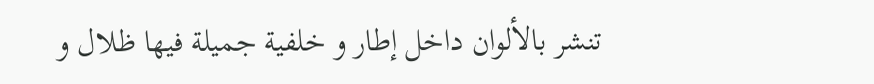تنشر بالألوان داخل إطار و خلفية جميلة فيها ظلال و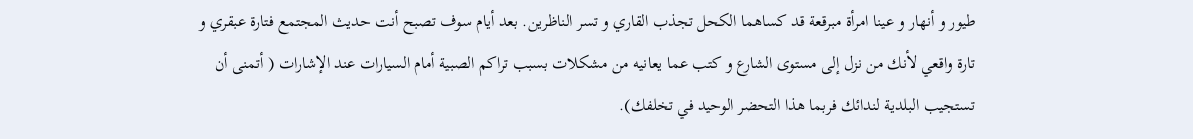طيور و أنهار و عينا امرأة مبرقعة قد كساهما الكحل تجذب القاري و تسر الناظرين. بعد أيام سوف تصبح أنت حديث المجتمع فتارة عبقري و تارة واقعي لأنك من نزل إلى مستوى الشارع و كتب عما يعانيه من مشكلات بسبب تراكم الصبية أمام السيارات عند الإشارات ( أتمنى أن تستجيب البلدية لندائك فربما هذا التحضر الوحيد في تخلفك).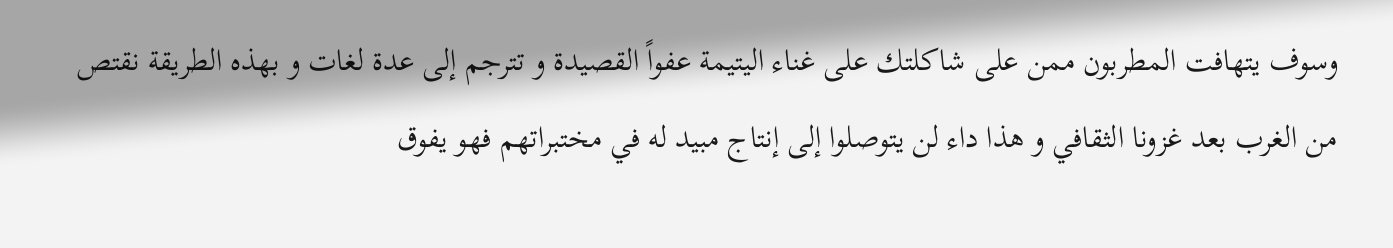وسوف يتهافت المطربون ممن على شاكلتك على غناء اليتيمة عفواً القصيدة و تترجم إلى عدة لغات و بهذه الطريقة نقتص من الغرب بعد غزونا الثقافي و هذا داء لن يتوصلوا إلى إنتاج مبيد له في مختبراتهم فهو يفوق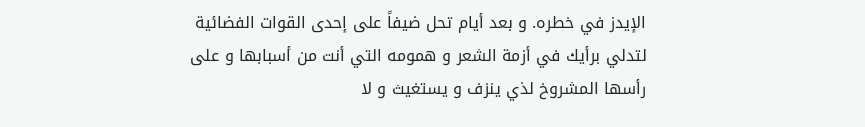الإيدز في خطره. و بعد أيام تحل ضيفاً على إحدى القوات الفضائية لتدلي برأيك في أزمة الشعر و همومه التي أنت من أسبابها و على رأسها المشروخ لذي ينزف و يستغيث و لا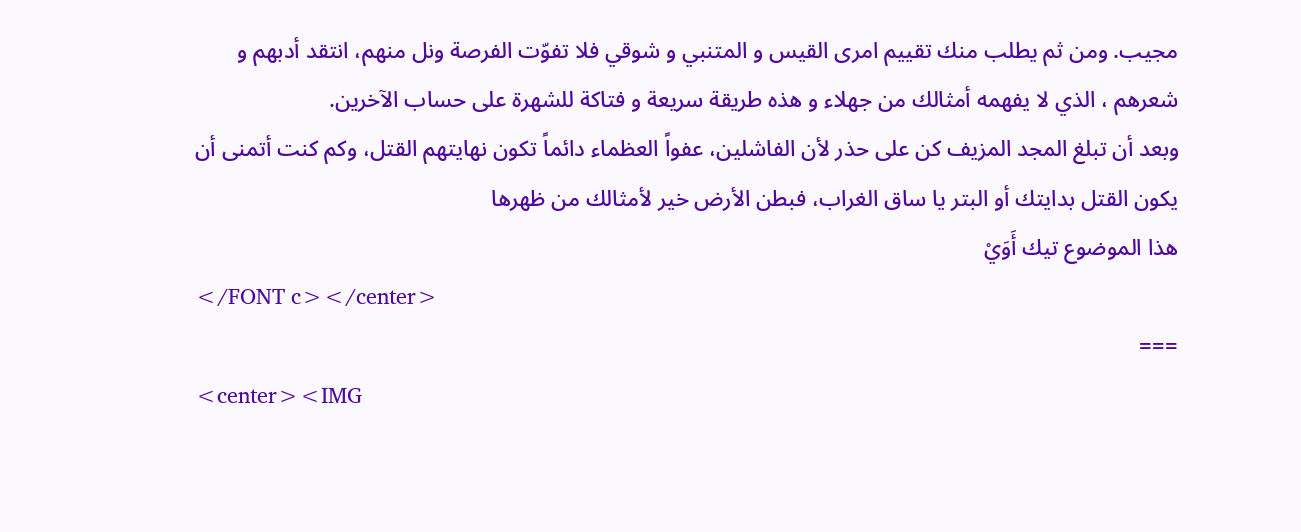مجيب. ومن ثم يطلب منك تقييم امرى القيس و المتنبي و شوقي فلا تفوّت الفرصة ونل منهم، انتقد أدبهم و شعرهم ، الذي لا يفهمه أمثالك من جهلاء و هذه طريقة سريعة و فتاكة للشهرة على حساب الآخرين.
وبعد أن تبلغ المجد المزيف كن على حذر لأن الفاشلين، عفواً العظماء دائماً تكون نهايتهم القتل، وكم كنت أتمنى أن يكون القتل بدايتك أو البتر يا ساق الغراب، فبطن الأرض خير لأمثالك من ظهرها
هذا الموضوع تيك أَوَيْ
</FONT c></center>
===
<center><IMG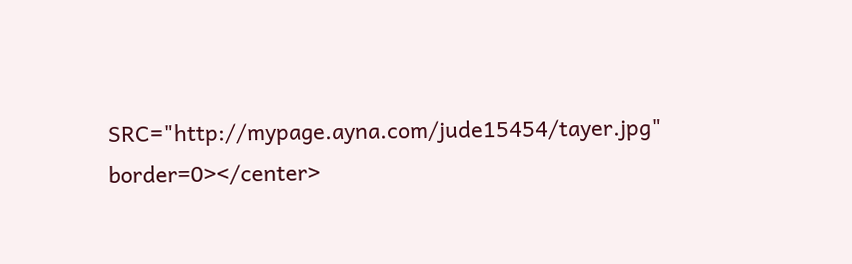SRC="http://mypage.ayna.com/jude15454/tayer.jpg" border=0></center>